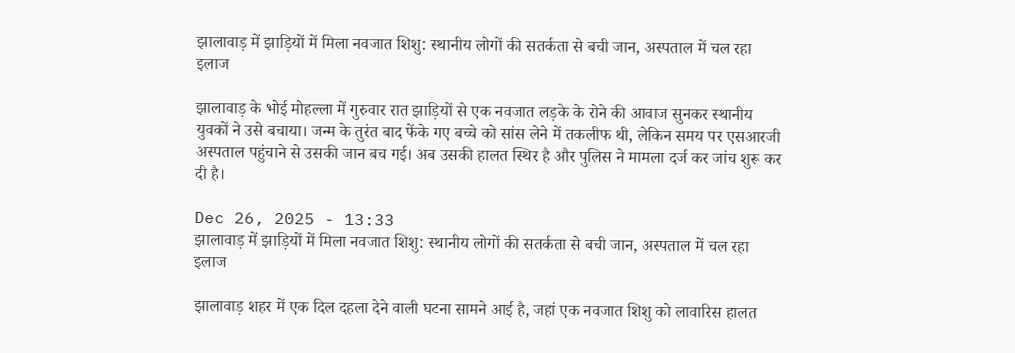झालावाड़ में झाड़ियों में मिला नवजात शिशु: स्थानीय लोगों की सतर्कता से बची जान, अस्पताल में चल रहा इलाज

झालावाड़ के भोई मोहल्ला में गुरुवार रात झाड़ियों से एक नवजात लड़के के रोने की आवाज सुनकर स्थानीय युवकों ने उसे बचाया। जन्म के तुरंत बाद फेंके गए बच्चे को सांस लेने में तकलीफ थी, लेकिन समय पर एसआरजी अस्पताल पहुंचाने से उसकी जान बच गई। अब उसकी हालत स्थिर है और पुलिस ने मामला दर्ज कर जांच शुरू कर दी है।

Dec 26, 2025 - 13:33
झालावाड़ में झाड़ियों में मिला नवजात शिशु: स्थानीय लोगों की सतर्कता से बची जान, अस्पताल में चल रहा इलाज

झालावाड़ शहर में एक दिल दहला देने वाली घटना सामने आई है, जहां एक नवजात शिशु को लावारिस हालत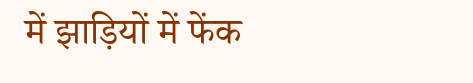में झाड़ियों में फेंक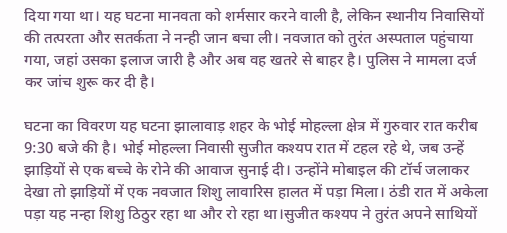दिया गया था। यह घटना मानवता को शर्मसार करने वाली है, लेकिन स्थानीय निवासियों की तत्परता और सतर्कता ने नन्ही जान बचा ली। नवजात को तुरंत अस्पताल पहुंचाया गया, जहां उसका इलाज जारी है और अब वह खतरे से बाहर है। पुलिस ने मामला दर्ज कर जांच शुरू कर दी है।

घटना का विवरण यह घटना झालावाड़ शहर के भोई मोहल्ला क्षेत्र में गुरुवार रात करीब 9:30 बजे की है। भोई मोहल्ला निवासी सुजीत कश्यप रात में टहल रहे थे, जब उन्हें झाड़ियों से एक बच्चे के रोने की आवाज सुनाई दी। उन्होंने मोबाइल की टॉर्च जलाकर देखा तो झाड़ियों में एक नवजात शिशु लावारिस हालत में पड़ा मिला। ठंडी रात में अकेला पड़ा यह नन्हा शिशु ठिठुर रहा था और रो रहा था।सुजीत कश्यप ने तुरंत अपने साथियों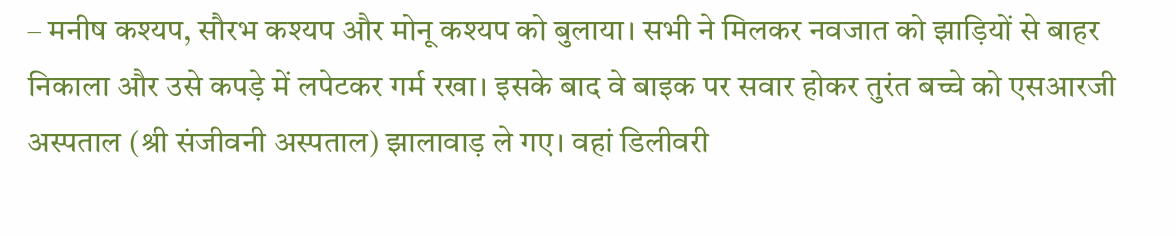– मनीष कश्यप, सौरभ कश्यप और मोनू कश्यप को बुलाया। सभी ने मिलकर नवजात को झाड़ियों से बाहर निकाला और उसे कपड़े में लपेटकर गर्म रखा। इसके बाद वे बाइक पर सवार होकर तुरंत बच्चे को एसआरजी अस्पताल (श्री संजीवनी अस्पताल) झालावाड़ ले गए। वहां डिलीवरी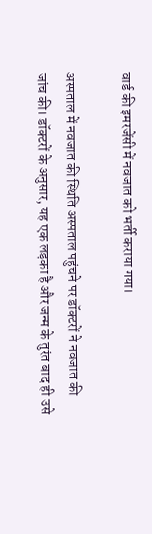वार्ड की इमरजेंसी में नवजात को भर्ती कराया गया।

अस्पताल में नवजात की स्थिति अस्पताल पहुंचने पर डॉक्टरों ने नवजात की जांच की। डॉक्टरों के अनुसार, यह एक लड़का है और जन्म के तुरंत बाद ही उसे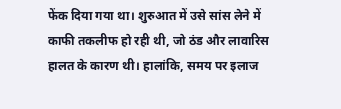फेंक दिया गया था। शुरुआत में उसे सांस लेने में काफी तकलीफ हो रही थी, जो ठंड और लावारिस हालत के कारण थी। हालांकि, समय पर इलाज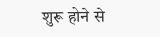शुरू होने से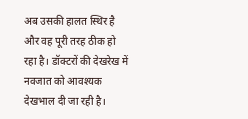अब उसकी हालत स्थिर है और वह पूरी तरह ठीक हो रहा है। डॉक्टरों की देखरेख में नवजात को आवश्यक देखभाल दी जा रही है।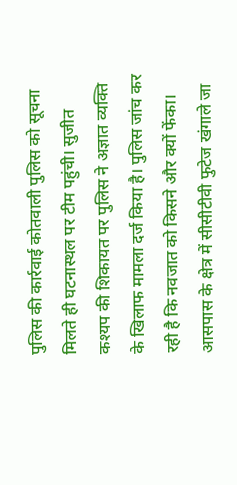पुलिस की कार्रवाई कोतवाली पुलिस को सूचना मिलते ही घटनास्थल पर टीम पहुंची। सुजीत कश्यप की शिकायत पर पुलिस ने अज्ञात व्यक्ति के खिलाफ मामला दर्ज किया है। पुलिस जांच कर रही है कि नवजात को किसने और क्यों फेंका। आसपास के क्षेत्र में सीसीटीवी फुटेज खंगाले जा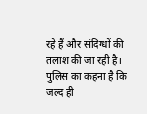रहे हैं और संदिग्धों की तलाश की जा रही है। पुलिस का कहना है कि जल्द ही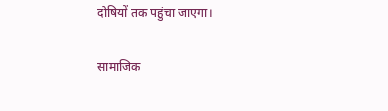दोषियों तक पहुंचा जाएगा।

सामाजिक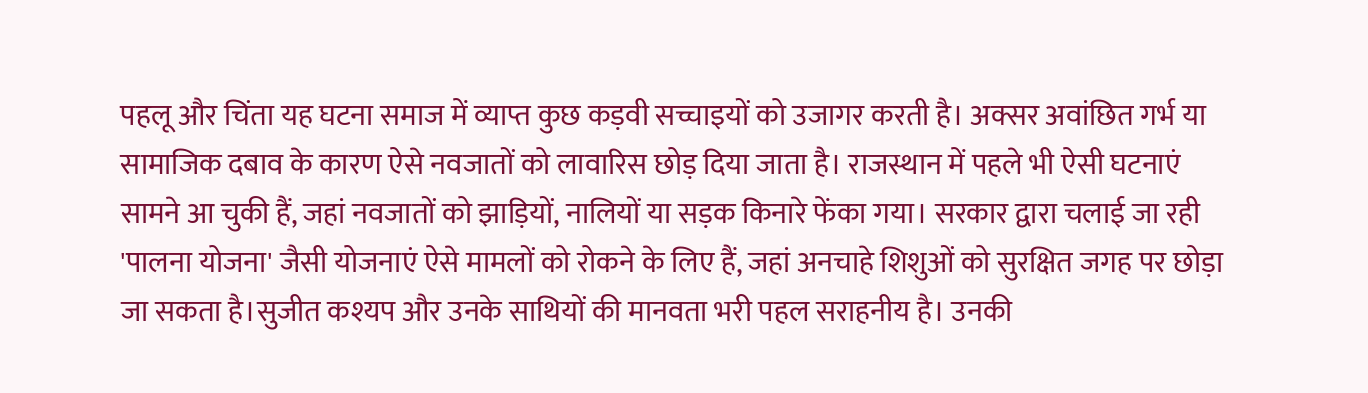पहलू और चिंता यह घटना समाज में व्याप्त कुछ कड़वी सच्चाइयों को उजागर करती है। अक्सर अवांछित गर्भ या सामाजिक दबाव के कारण ऐसे नवजातों को लावारिस छोड़ दिया जाता है। राजस्थान में पहले भी ऐसी घटनाएं सामने आ चुकी हैं, जहां नवजातों को झाड़ियों, नालियों या सड़क किनारे फेंका गया। सरकार द्वारा चलाई जा रही 'पालना योजना' जैसी योजनाएं ऐसे मामलों को रोकने के लिए हैं, जहां अनचाहे शिशुओं को सुरक्षित जगह पर छोड़ा जा सकता है।सुजीत कश्यप और उनके साथियों की मानवता भरी पहल सराहनीय है। उनकी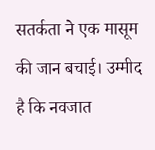सतर्कता ने एक मासूम की जान बचाई। उम्मीद है कि नवजात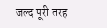जल्द पूरी तरह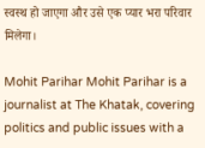स्वस्थ हो जाएगा और उसे एक प्यार भरा परिवार मिलेगा।

Mohit Parihar Mohit Parihar is a journalist at The Khatak, covering politics and public issues with a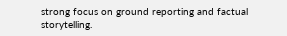strong focus on ground reporting and factual storytelling.